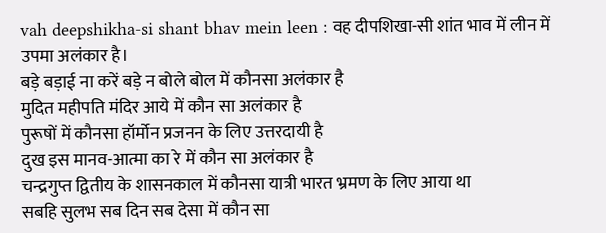vah deepshikha-si shant bhav mein leen : वह दीपशिखा-सी शांत भाव में लीन में उपमा अलंकार है।
बड़े बड़ाई ना करें बड़े न बोले बोल में कौनसा अलंकार है
मुदित महीपति मंदिर आये में कौन सा अलंकार है
पुरूषों में कौनसा हॉर्मोन प्रजनन के लिए उत्तरदायी है
दुख इस मानव-आत्मा का रे में कौन सा अलंकार है
चन्द्रगुप्त द्वितीय के शासनकाल में कौनसा यात्री भारत भ्रमण के लिए आया था
सबहि सुलभ सब दिन सब देसा में कौन सा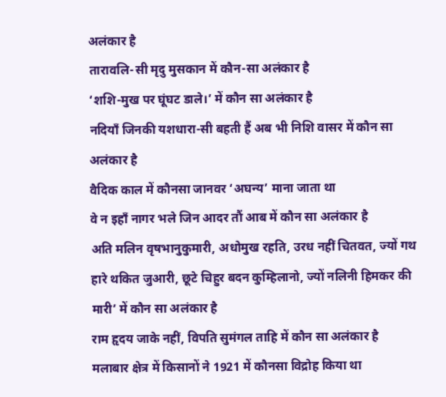अलंकार है
तारावलि-सी मृदु मुसकान में कौन-सा अलंकार है
‘शशि-मुख पर घूंघट डाले।’ में कौन सा अलंकार है
नदियाँ जिनकी यशधारा-सी बहती हैं अब भी निशि वासर में कौन सा अलंकार है
वैदिक काल में कौनसा जानवर ‘अघन्य’ माना जाता था
वे न इहाँ नागर भले जिन आदर तौं आब में कौन सा अलंकार है
अति मलिन वृषभानुकुमारी, अधोमुख रहति, उरध नहीं चितवत, ज्यों गथ हारे थकित जुआरी, छूटे चिहुर बदन कुम्हिलानो, ज्यों नलिनी हिमकर की मारी’ में कौन सा अलंकार है
राम हृदय जाके नहीं, विपति सुमंगल ताहि में कौन सा अलंकार है
मलाबार क्षेत्र में किसानों ने 1921 में कौनसा विद्रोह किया था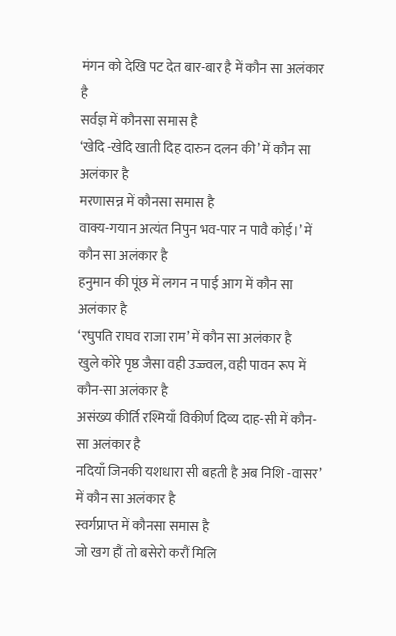मंगन को देखि पट देत बार-बार है में कौन सा अलंकार है
सर्वज्ञ में कौनसा समास है
‘खेदि -खेदि खाती दिह दारुन दलन की’ में कौन सा अलंकार है
मरणासन्न में कौनसा समास है
वाक्य-गयान अत्यंत निपुन भव-पार न पावै कोई।’ में कौन सा अलंकार है
हनुमान की पूंछ में लगन न पाई आग में कौन सा अलंकार है
‘रघुपति राघव राजा राम’ में कौन सा अलंकार है
खुले कोरे पृष्ठ जैसा वही उज्ज्वल, वही पावन रूप में कौन-सा अलंकार है
असंख्य कीर्ति रश्मियाँ विकीर्ण दिव्य दाह-सी में कौन-सा अलंकार है
नदियाँ जिनकी यशधारा सी बहती है अब निशि -वासर’ में कौन सा अलंकार है
स्वर्गप्राप्त में कौनसा समास है
जो खग हौं तो बसेरो करौं मिलि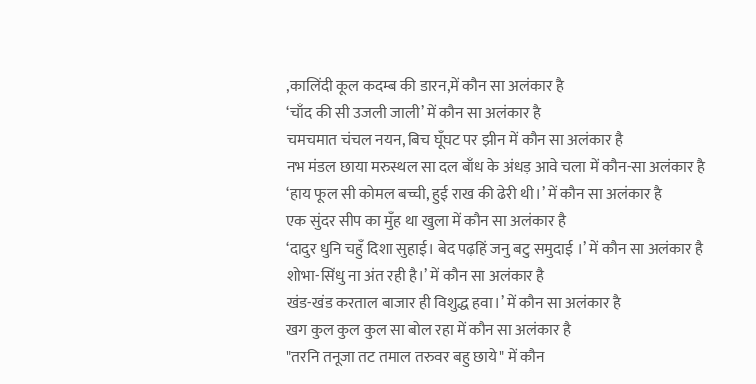,कालिंदी कूल कदम्ब की डारन,में कौन सा अलंकार है
‘चाँद की सी उजली जाली’ में कौन सा अलंकार है
चमचमात चंचल नयन, बिच घूँघट पर झीन में कौन सा अलंकार है
नभ मंडल छाया मरुस्थल सा दल बाँध के अंधड़ आवे चला में कौन-सा अलंकार है
‘हाय फूल सी कोमल बच्ची, हुई राख की ढेरी थी।’ में कौन सा अलंकार है
एक सुंदर सीप का मुँह था खुला में कौन सा अलंकार है
‘दादुर धुनि चहुँ दिशा सुहाई। बेद पढ़हिं जनु बटु समुदाई ।’ में कौन सा अलंकार है
शोभा-सिंधु ना अंत रही है।’ में कौन सा अलंकार है
खंड-खंड करताल बाजार ही विशुद्ध हवा।’ में कौन सा अलंकार है
खग कुल कुल कुल सा बोल रहा में कौन सा अलंकार है
"तरनि तनूजा तट तमाल तरुवर बहु छाये" में कौन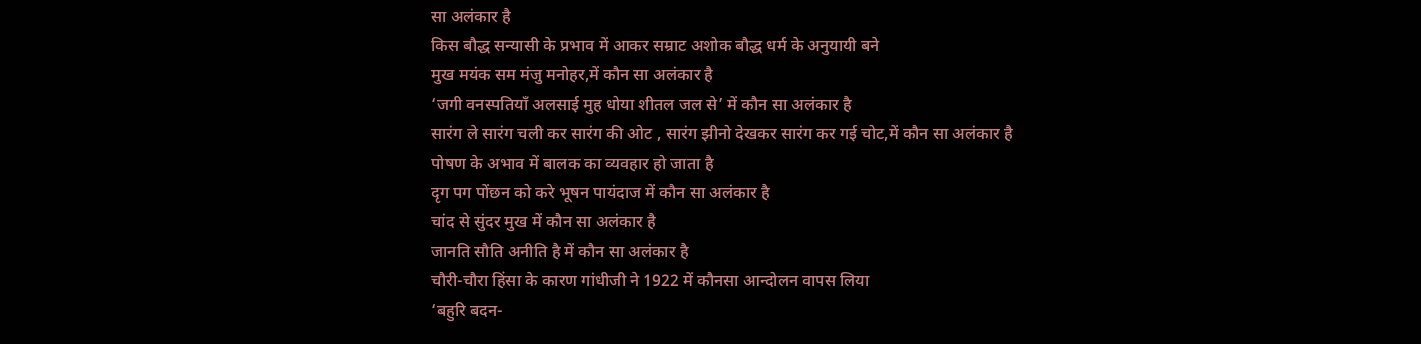सा अलंकार है
किस बौद्ध सन्यासी के प्रभाव में आकर सम्राट अशोक बौद्ध धर्म के अनुयायी बने
मुख मयंक सम मंजु मनोहर,में कौन सा अलंकार है
‘जगी वनस्पतियाँ अलसाई मुह धोया शीतल जल से’ में कौन सा अलंकार है
सारंग ले सारंग चली कर सारंग की ओट , सारंग झीनो देखकर सारंग कर गई चोट,में कौन सा अलंकार है
पोषण के अभाव में बालक का व्यवहार हो जाता है
दृग पग पोंछन को करे भूषन पायंदाज में कौन सा अलंकार है
चांद से सुंदर मुख में कौन सा अलंकार है
जानति सौति अनीति है में कौन सा अलंकार है
चौरी-चौरा हिंसा के कारण गांधीजी ने 1922 में कौनसा आन्दोलन वापस लिया
‘बहुरि बदन-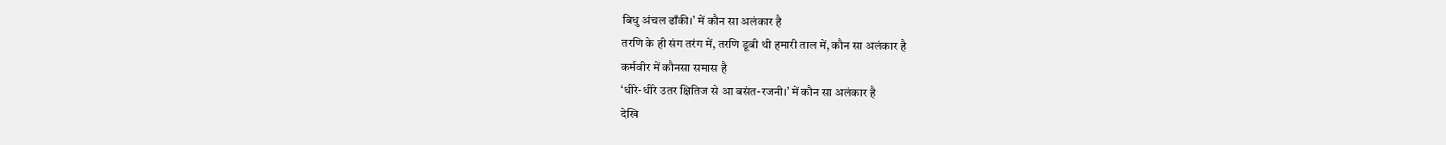बिधु अंचल ढाँकी।’ में कौन सा अलंकार है
तरणि के ही संग तरंग में, तरणि डूबी थी हमारी ताल में, कौन सा अलंकार है
कर्मवीर में कौनसा समास है
‘धीरे-धीरे उतर क्षितिज से आ बसंत-रजनी।’ में कौन सा अलंकार है
देखि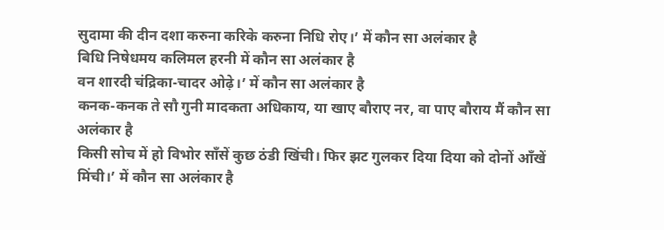सुदामा की दीन दशा करुना करिके करुना निधि रोए।’ में कौन सा अलंकार है
बिधि निषेधमय कलिमल हरनी में कौन सा अलंकार है
वन शारदी चंद्रिका-चादर ओढ़े।’ में कौन सा अलंकार है
कनक-कनक ते सौ गुनी मादकता अधिकाय, या खाए बौराए नर, वा पाए बौराय मैं कौन सा अलंकार है
किसी सोच में हो विभोर साँसें कुछ ठंडी खिंची। फिर झट गुलकर दिया दिया को दोनों आँखें मिंची।’ में कौन सा अलंकार है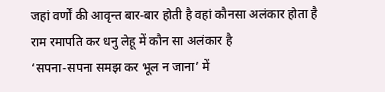जहां वर्णों की आवृन्त बार-बार होती है वहां कौनसा अलंकार होता है
राम रमापति कर धनु लेहू में कौन सा अलंकार है
‘सपना-सपना समझ कर भूल न जाना’ में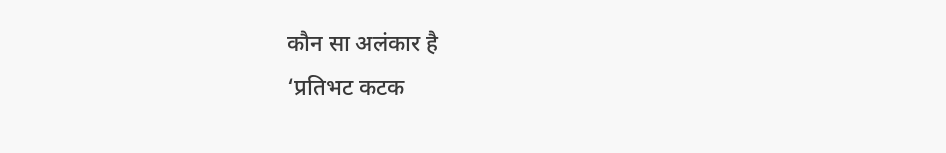कौन सा अलंकार है
‘प्रतिभट कटक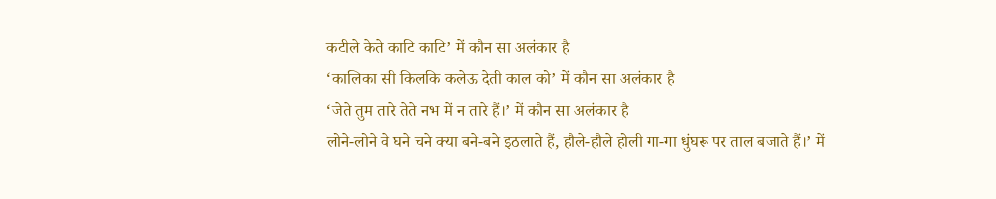कटीले केते काटि काटि’ में कौन सा अलंकार है
‘कालिका सी किलकि कलेऊ देती काल को’ में कौन सा अलंकार है
‘जेते तुम तारे तेते नभ में न तारे हैं।’ में कौन सा अलंकार है
लोने-लोने वे घने चने क्या बने-बने इठलाते हैं, हौले-हौले होली गा-गा धुंघरू पर ताल बजाते हैं।’ में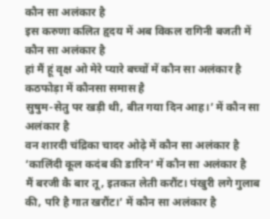कौन सा अलंकार है
इस करुणा कलित हृदय में अब विकल रागिनी बजती में कौन सा अलंकार है
हां मैं हूं वृक्ष ओ मेरे प्यारे बच्चों में कौन सा अलंकार है
कठफोड़ा में कौनसा समास है
सुषुम-सेतु पर खड़ी थी, बीत गया दिन आह।’ में कौन सा अलंकार है
वन शारदी चंद्रिका चादर ओढ़े में कौन सा अलंकार है
‘कालिंदी कूल कदंब की डारिन’ में कौन सा अलंकार है
मैं बरजी कै बार तू, इतकत लेती करौंट। पंखुरी लगे गुलाब की, परि है गात खरौंट।’ में कौन सा अलंकार है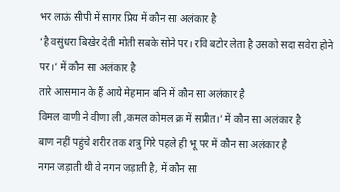भर लाऊं सीपी में सागर प्रिय में कौन सा अलंकार है
‘है वसुंधरा बिखेर देती मोती सबके सोने पर। रवि बटोर लेता है उसको सदा सवेरा होने पर।’ में कौन सा अलंकार है
तारे आसमान के हैं आये मेहमान बनि में कौन सा अलंकार है
विमल वाणी ने वीणा ली ,कमल कोमल क्र में सप्रीत।’ में कौन सा अलंकार है
बाण नहीं पहुंचे शरीर तक शत्रु गिरे पहले ही भू पर में कौन सा अलंकार है
नगन जड़ाती थी वे नगन जड़ाती है, में कौन सा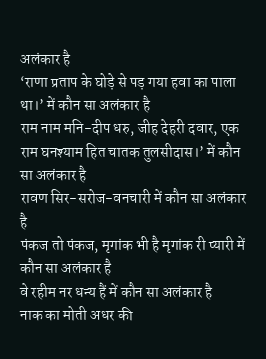अलंकार है
‘राणा प्रताप के घोड़े से पड़ गया हवा का पाला था।’ में कौन सा अलंकार है
राम नाम मनि-दीप धरु, जीह देहरी दवार, एक राम घनश्याम हित चातक तुलसीदास।’ में कौन सा अलंकार है
रावण सिर-सरोज-वनचारी में कौन सा अलंकार है
पंकज तो पंकज, मृगांक भी है मृगांक री प्यारी में कौन सा अलंकार है
वे रहीम नर धन्य हैं में कौन सा अलंकार है
नाक का मोती अधर की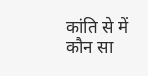कांति से में कौन सा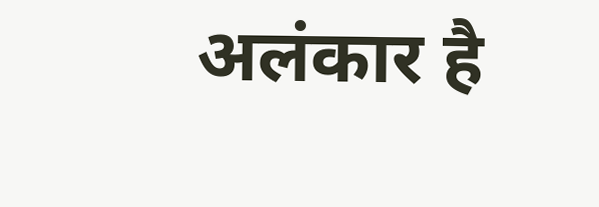अलंकार है